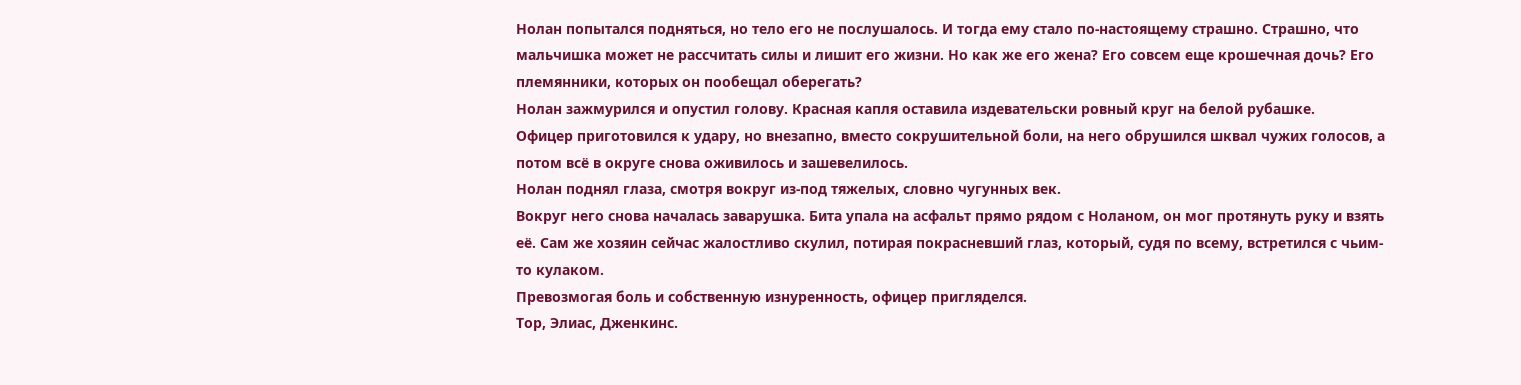Нолан попытался подняться, но тело его не послушалось. И тогда ему стало по-настоящему страшно. Страшно, что мальчишка может не рассчитать силы и лишит его жизни. Но как же его жена? Его совсем еще крошечная дочь? Его племянники, которых он пообещал оберегать?
Нолан зажмурился и опустил голову. Красная капля оставила издевательски ровный круг на белой рубашке.
Офицер приготовился к удару, но внезапно, вместо сокрушительной боли, на него обрушился шквал чужих голосов, а потом всё в округе снова оживилось и зашевелилось.
Нолан поднял глаза, смотря вокруг из-под тяжелых, словно чугунных век.
Вокруг него снова началась заварушка. Бита упала на асфальт прямо рядом с Ноланом, он мог протянуть руку и взять её. Сам же хозяин сейчас жалостливо скулил, потирая покрасневший глаз, который, судя по всему, встретился с чьим-то кулаком.
Превозмогая боль и собственную изнуренность, офицер пригляделся.
Тор, Элиас, Дженкинс.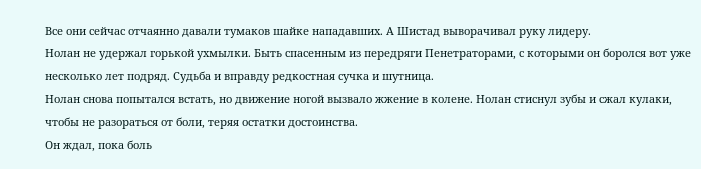Все они сейчас отчаянно давали тумаков шайке нападавших. А Шистад выворачивал руку лидеру.
Нолан не удержал горькой ухмылки. Быть спасенным из передряги Пенетраторами, с которыми он боролся вот уже несколько лет подряд. Судьба и вправду редкостная сучка и шутница.
Нолан снова попытался встать, но движение ногой вызвало жжение в колене. Нолан стиснул зубы и сжал кулаки, чтобы не разораться от боли, теряя остатки достоинства.
Он ждал, пока боль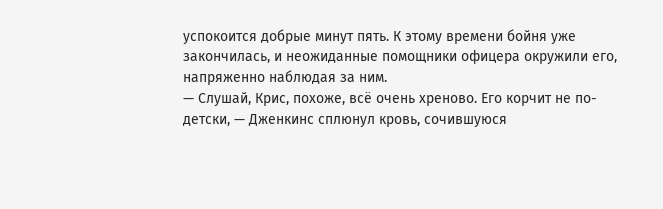успокоится добрые минут пять. К этому времени бойня уже закончилась, и неожиданные помощники офицера окружили его, напряженно наблюдая за ним.
— Слушай, Крис, похоже, всё очень хреново. Его корчит не по-детски, — Дженкинс сплюнул кровь, сочившуюся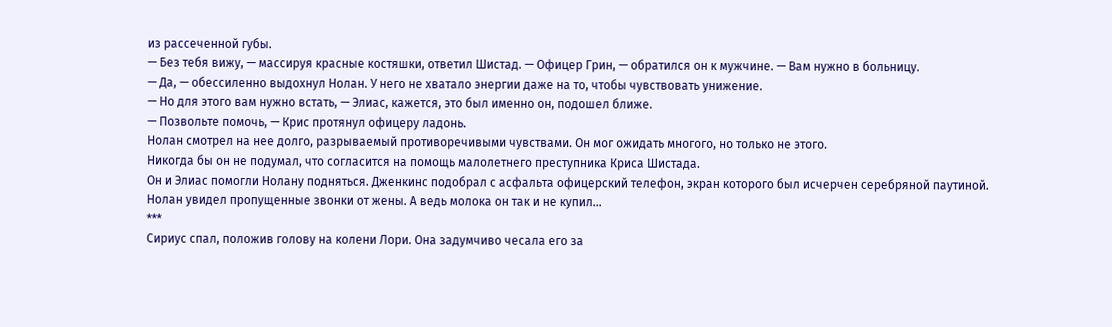из рассеченной губы.
— Без тебя вижу, — массируя красные костяшки, ответил Шистад. — Офицер Грин, — обратился он к мужчине. — Вам нужно в больницу.
— Да, — обессиленно выдохнул Нолан. У него не хватало энергии даже на то, чтобы чувствовать унижение.
— Но для этого вам нужно встать, — Элиас, кажется, это был именно он, подошел ближе.
— Позвольте помочь, — Крис протянул офицеру ладонь.
Нолан смотрел на нее долго, разрываемый противоречивыми чувствами. Он мог ожидать многого, но только не этого.
Никогда бы он не подумал, что согласится на помощь малолетнего преступника Криса Шистада.
Он и Элиас помогли Нолану подняться. Дженкинс подобрал с асфальта офицерский телефон, экран которого был исчерчен серебряной паутиной.
Нолан увидел пропущенные звонки от жены. А ведь молока он так и не купил…
***
Сириус спал, положив голову на колени Лори. Она задумчиво чесала его за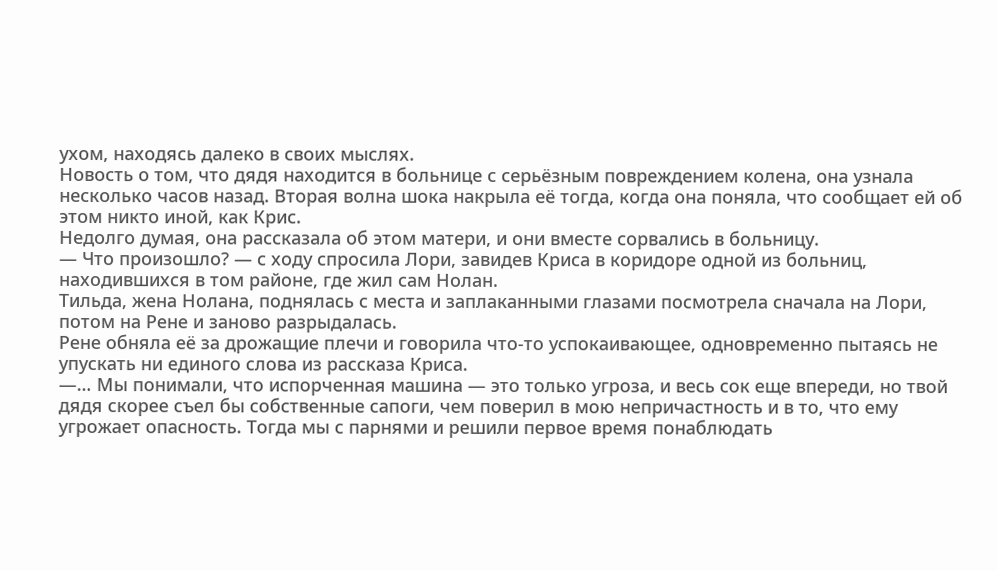ухом, находясь далеко в своих мыслях.
Новость о том, что дядя находится в больнице с серьёзным повреждением колена, она узнала несколько часов назад. Вторая волна шока накрыла её тогда, когда она поняла, что сообщает ей об этом никто иной, как Крис.
Недолго думая, она рассказала об этом матери, и они вместе сорвались в больницу.
— Что произошло? — с ходу спросила Лори, завидев Криса в коридоре одной из больниц, находившихся в том районе, где жил сам Нолан.
Тильда, жена Нолана, поднялась с места и заплаканными глазами посмотрела сначала на Лори, потом на Рене и заново разрыдалась.
Рене обняла её за дрожащие плечи и говорила что-то успокаивающее, одновременно пытаясь не упускать ни единого слова из рассказа Криса.
—… Мы понимали, что испорченная машина — это только угроза, и весь сок еще впереди, но твой дядя скорее съел бы собственные сапоги, чем поверил в мою непричастность и в то, что ему угрожает опасность. Тогда мы с парнями и решили первое время понаблюдать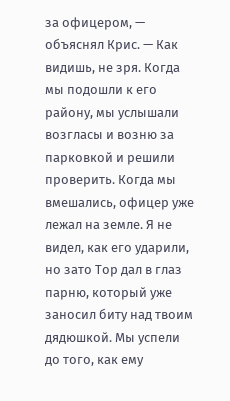за офицером, — объяснял Крис. — Как видишь, не зря. Когда мы подошли к его району, мы услышали возгласы и возню за парковкой и решили проверить. Когда мы вмешались, офицер уже лежал на земле. Я не видел, как его ударили, но зато Тор дал в глаз парню, который уже заносил биту над твоим дядюшкой. Мы успели до того, как ему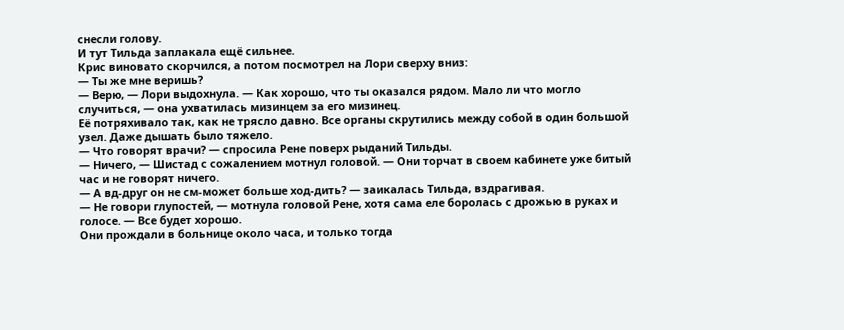снесли голову.
И тут Тильда заплакала ещё сильнее.
Крис виновато скорчился, а потом посмотрел на Лори сверху вниз:
— Ты же мне веришь?
— Верю, — Лори выдохнула. — Как хорошо, что ты оказался рядом. Мало ли что могло случиться, — она ухватилась мизинцем за его мизинец.
Её потряхивало так, как не трясло давно. Все органы скрутились между собой в один большой узел. Даже дышать было тяжело.
— Что говорят врачи? — спросила Рене поверх рыданий Тильды.
— Ничего, — Шистад с сожалением мотнул головой. — Они торчат в своем кабинете уже битый час и не говорят ничего.
— А вд-друг он не см-может больше ход-дить? — заикалась Тильда, вздрагивая.
— Не говори глупостей, — мотнула головой Рене, хотя сама еле боролась с дрожью в руках и голосе. — Все будет хорошо.
Они прождали в больнице около часа, и только тогда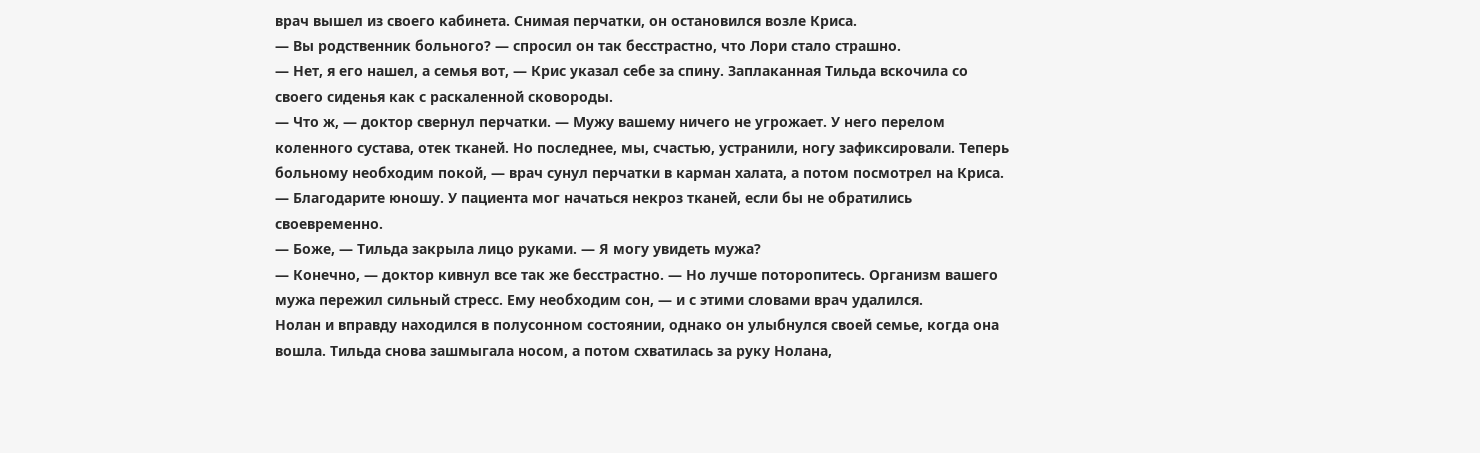врач вышел из своего кабинета. Снимая перчатки, он остановился возле Криса.
— Вы родственник больного? — спросил он так бесстрастно, что Лори стало страшно.
— Нет, я его нашел, а семья вот, — Крис указал себе за спину. Заплаканная Тильда вскочила со своего сиденья как с раскаленной сковороды.
— Что ж, — доктор свернул перчатки. — Мужу вашему ничего не угрожает. У него перелом коленного сустава, отек тканей. Но последнее, мы, счастью, устранили, ногу зафиксировали. Теперь больному необходим покой, — врач сунул перчатки в карман халата, а потом посмотрел на Криса. — Благодарите юношу. У пациента мог начаться некроз тканей, если бы не обратились своевременно.
— Боже, — Тильда закрыла лицо руками. — Я могу увидеть мужа?
— Конечно, — доктор кивнул все так же бесстрастно. — Но лучше поторопитесь. Организм вашего мужа пережил сильный стресс. Ему необходим сон, — и с этими словами врач удалился.
Нолан и вправду находился в полусонном состоянии, однако он улыбнулся своей семье, когда она вошла. Тильда снова зашмыгала носом, а потом схватилась за руку Нолана,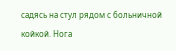садясь на стул рядом с больничной койкой. Нога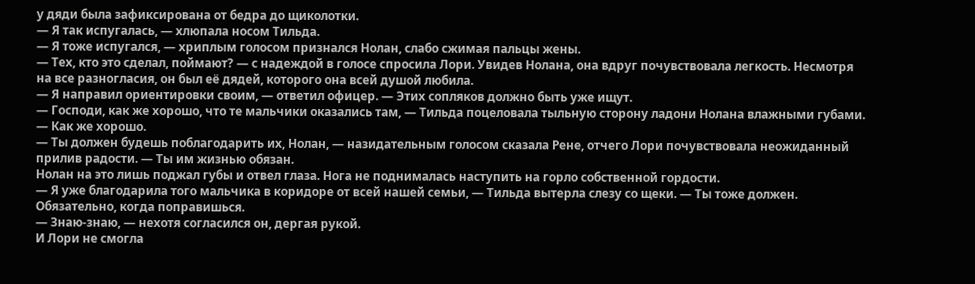у дяди была зафиксирована от бедра до щиколотки.
— Я так испугалась, — хлюпала носом Тильда.
— Я тоже испугался, — хриплым голосом признался Нолан, слабо сжимая пальцы жены.
— Тех, кто это сделал, поймают? — с надеждой в голосе спросила Лори. Увидев Нолана, она вдруг почувствовала легкость. Несмотря на все разногласия, он был её дядей, которого она всей душой любила.
— Я направил ориентировки своим, — ответил офицер. — Этих сопляков должно быть уже ищут.
— Господи, как же хорошо, что те мальчики оказались там, — Тильда поцеловала тыльную сторону ладони Нолана влажными губами. — Как же хорошо.
— Ты должен будешь поблагодарить их, Нолан, — назидательным голосом сказала Рене, отчего Лори почувствовала неожиданный прилив радости. — Ты им жизнью обязан.
Нолан на это лишь поджал губы и отвел глаза. Нога не поднималась наступить на горло собственной гордости.
— Я уже благодарила того мальчика в коридоре от всей нашей семьи, — Тильда вытерла слезу со щеки. — Ты тоже должен. Обязательно, когда поправишься.
— Знаю-знаю, — нехотя согласился он, дергая рукой.
И Лори не смогла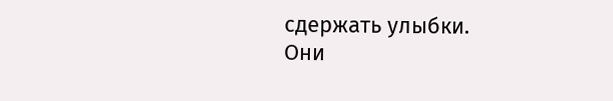сдержать улыбки.
Они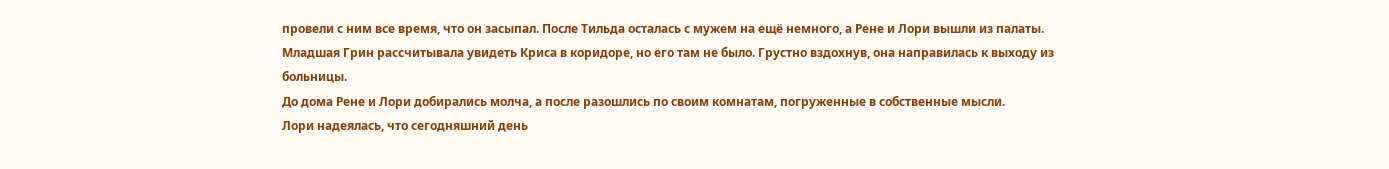провели с ним все время, что он засыпал. После Тильда осталась с мужем на ещё немного, а Рене и Лори вышли из палаты.
Младшая Грин рассчитывала увидеть Криса в коридоре, но его там не было. Грустно вздохнув, она направилась к выходу из больницы.
До дома Рене и Лори добирались молча, а после разошлись по своим комнатам, погруженные в собственные мысли.
Лори надеялась, что сегодняшний день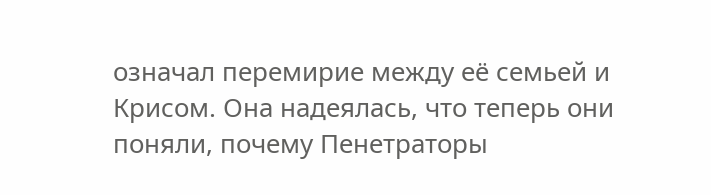означал перемирие между её семьей и Крисом. Она надеялась, что теперь они поняли, почему Пенетраторы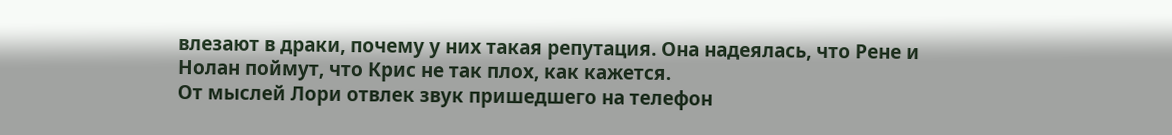влезают в драки, почему у них такая репутация. Она надеялась, что Рене и Нолан поймут, что Крис не так плох, как кажется.
От мыслей Лори отвлек звук пришедшего на телефон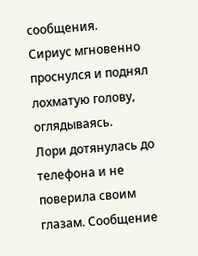сообщения.
Сириус мгновенно проснулся и поднял лохматую голову, оглядываясь.
Лори дотянулась до телефона и не поверила своим глазам. Сообщение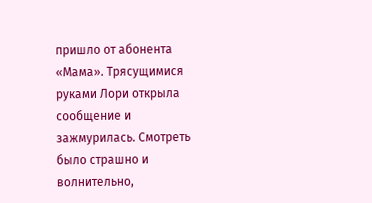пришло от абонента «Мама». Трясущимися руками Лори открыла сообщение и зажмурилась. Смотреть было страшно и волнительно,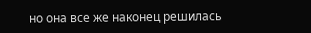но она все же наконец решилась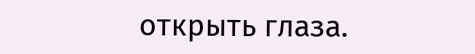открыть глаза.